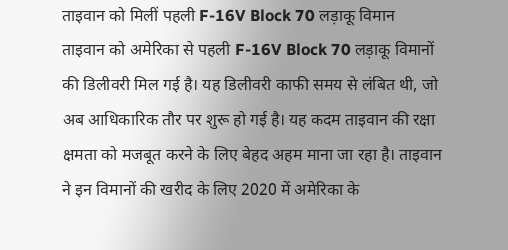ताइवान को मिलीं पहली F-16V Block 70 लड़ाकू विमान
ताइवान को अमेरिका से पहली F-16V Block 70 लड़ाकू विमानों की डिलीवरी मिल गई है। यह डिलीवरी काफी समय से लंबित थी, जो अब आधिकारिक तौर पर शुरू हो गई है। यह कदम ताइवान की रक्षा क्षमता को मजबूत करने के लिए बेहद अहम माना जा रहा है। ताइवान ने इन विमानों की खरीद के लिए 2020 में अमेरिका के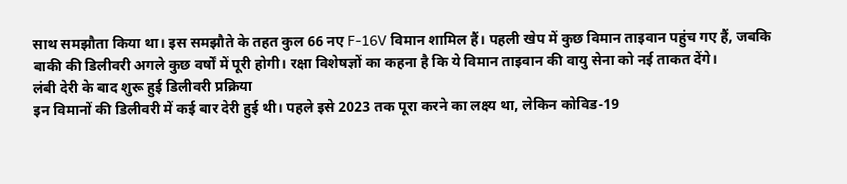साथ समझौता किया था। इस समझौते के तहत कुल 66 नए F-16V विमान शामिल हैं। पहली खेप में कुछ विमान ताइवान पहुंच गए हैं, जबकि बाकी की डिलीवरी अगले कुछ वर्षों में पूरी होगी। रक्षा विशेषज्ञों का कहना है कि ये विमान ताइवान की वायु सेना को नई ताकत देंगे।
लंबी देरी के बाद शुरू हुई डिलीवरी प्रक्रिया
इन विमानों की डिलीवरी में कई बार देरी हुई थी। पहले इसे 2023 तक पूरा करने का लक्ष्य था, लेकिन कोविड-19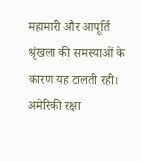महामारी और आपूर्ति श्रृंखला की समस्याओं के कारण यह टालती रही। अमेरिकी रक्षा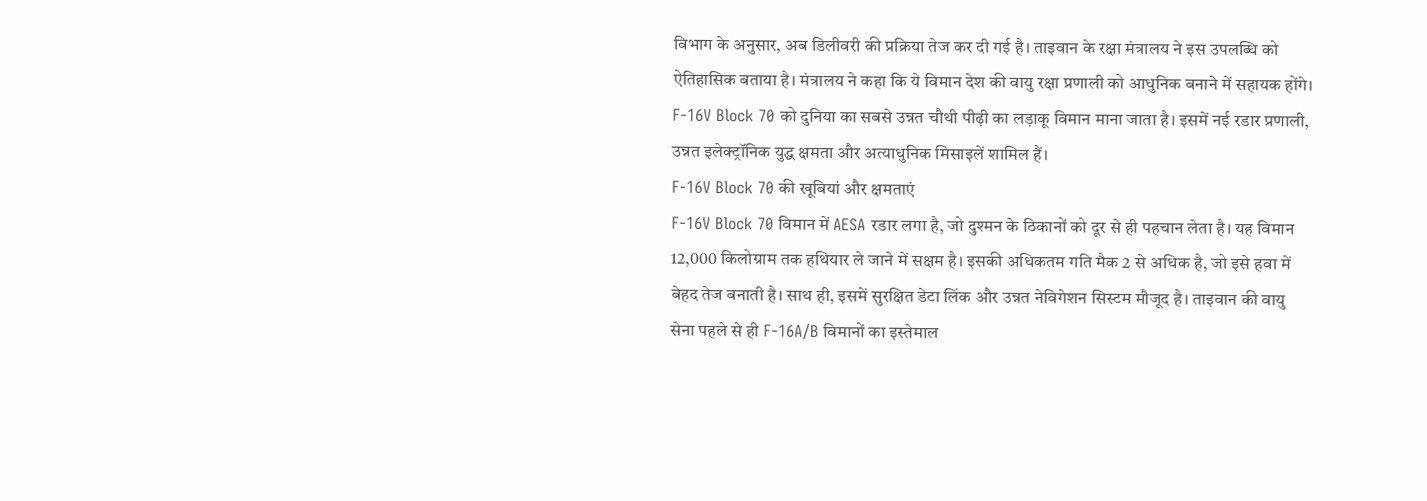विभाग के अनुसार, अब डिलीवरी की प्रक्रिया तेज कर दी गई है। ताइवान के रक्षा मंत्रालय ने इस उपलब्धि को ऐतिहासिक बताया है। मंत्रालय ने कहा कि ये विमान देश की वायु रक्षा प्रणाली को आधुनिक बनाने में सहायक होंगे। F-16V Block 70 को दुनिया का सबसे उन्नत चौथी पीढ़ी का लड़ाकू विमान माना जाता है। इसमें नई रडार प्रणाली, उन्नत इलेक्ट्रॉनिक युद्ध क्षमता और अत्याधुनिक मिसाइलें शामिल हैं।
F-16V Block 70 की खूबियां और क्षमताएं
F-16V Block 70 विमान में AESA रडार लगा है, जो दुश्मन के ठिकानों को दूर से ही पहचान लेता है। यह विमान 12,000 किलोग्राम तक हथियार ले जाने में सक्षम है। इसकी अधिकतम गति मैक 2 से अधिक है, जो इसे हवा में बेहद तेज बनाती है। साथ ही, इसमें सुरक्षित डेटा लिंक और उन्नत नेविगेशन सिस्टम मौजूद है। ताइवान की वायु सेना पहले से ही F-16A/B विमानों का इस्तेमाल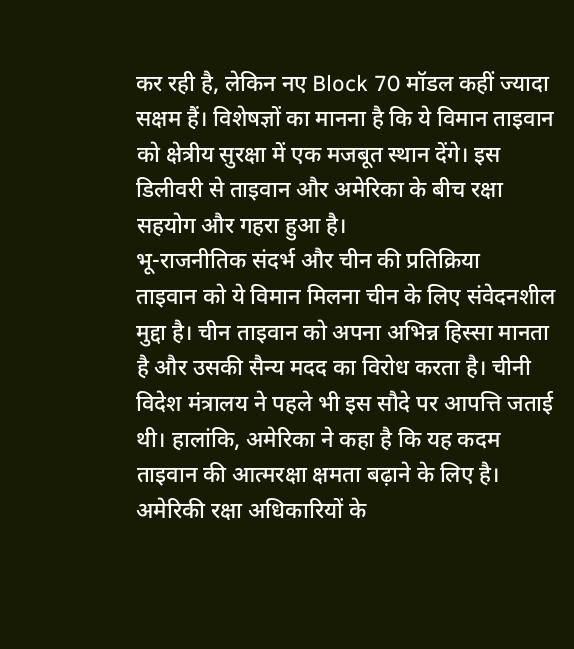कर रही है, लेकिन नए Block 70 मॉडल कहीं ज्यादा सक्षम हैं। विशेषज्ञों का मानना है कि ये विमान ताइवान को क्षेत्रीय सुरक्षा में एक मजबूत स्थान देंगे। इस डिलीवरी से ताइवान और अमेरिका के बीच रक्षा सहयोग और गहरा हुआ है।
भू-राजनीतिक संदर्भ और चीन की प्रतिक्रिया
ताइवान को ये विमान मिलना चीन के लिए संवेदनशील मुद्दा है। चीन ताइवान को अपना अभिन्न हिस्सा मानता है और उसकी सैन्य मदद का विरोध करता है। चीनी विदेश मंत्रालय ने पहले भी इस सौदे पर आपत्ति जताई थी। हालांकि, अमेरिका ने कहा है कि यह कदम ताइवान की आत्मरक्षा क्षमता बढ़ाने के लिए है। अमेरिकी रक्षा अधिकारियों के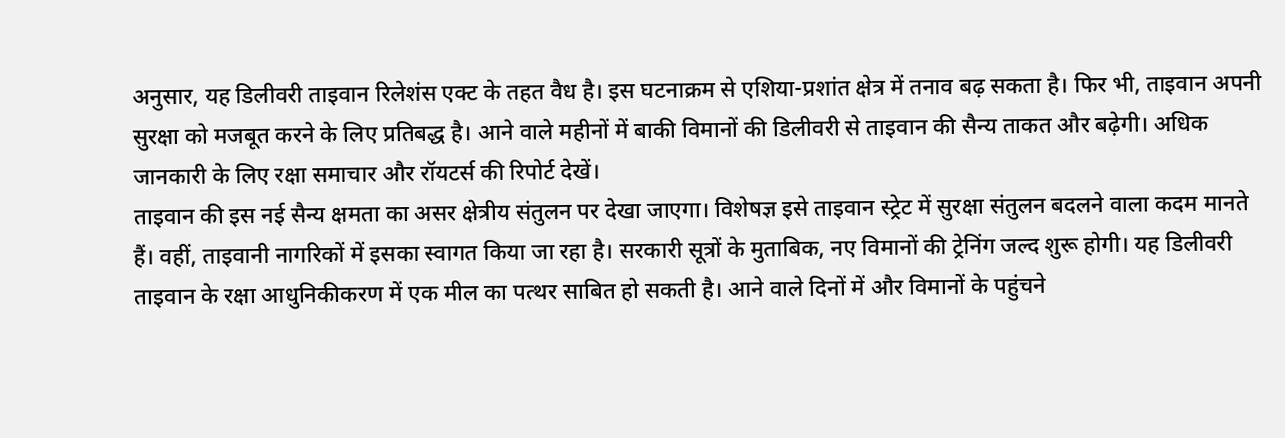अनुसार, यह डिलीवरी ताइवान रिलेशंस एक्ट के तहत वैध है। इस घटनाक्रम से एशिया-प्रशांत क्षेत्र में तनाव बढ़ सकता है। फिर भी, ताइवान अपनी सुरक्षा को मजबूत करने के लिए प्रतिबद्ध है। आने वाले महीनों में बाकी विमानों की डिलीवरी से ताइवान की सैन्य ताकत और बढ़ेगी। अधिक जानकारी के लिए रक्षा समाचार और रॉयटर्स की रिपोर्ट देखें।
ताइवान की इस नई सैन्य क्षमता का असर क्षेत्रीय संतुलन पर देखा जाएगा। विशेषज्ञ इसे ताइवान स्ट्रेट में सुरक्षा संतुलन बदलने वाला कदम मानते हैं। वहीं, ताइवानी नागरिकों में इसका स्वागत किया जा रहा है। सरकारी सूत्रों के मुताबिक, नए विमानों की ट्रेनिंग जल्द शुरू होगी। यह डिलीवरी ताइवान के रक्षा आधुनिकीकरण में एक मील का पत्थर साबित हो सकती है। आने वाले दिनों में और विमानों के पहुंचने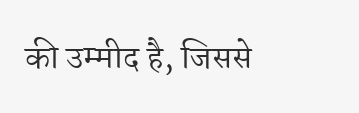की उम्मीद है, जिससे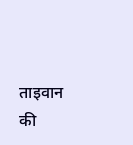ताइवान की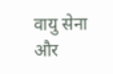वायु सेना और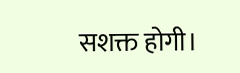सशक्त होगी।